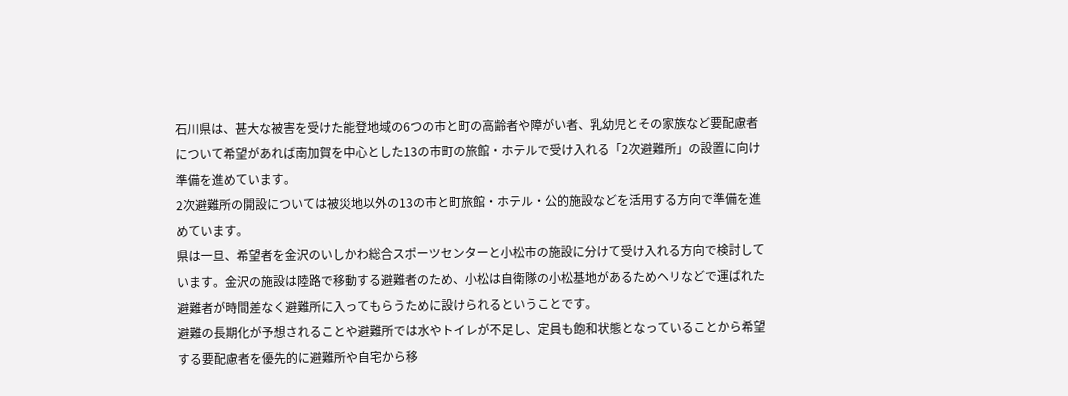石川県は、甚大な被害を受けた能登地域の6つの市と町の高齢者や障がい者、乳幼児とその家族など要配慮者について希望があれば南加賀を中心とした13の市町の旅館・ホテルで受け入れる「2次避難所」の設置に向け準備を進めています。
2次避難所の開設については被災地以外の13の市と町旅館・ホテル・公的施設などを活用する方向で準備を進めています。
県は一旦、希望者を金沢のいしかわ総合スポーツセンターと小松市の施設に分けて受け入れる方向で検討しています。金沢の施設は陸路で移動する避難者のため、小松は自衛隊の小松基地があるためヘリなどで運ばれた避難者が時間差なく避難所に入ってもらうために設けられるということです。
避難の長期化が予想されることや避難所では水やトイレが不足し、定員も飽和状態となっていることから希望する要配慮者を優先的に避難所や自宅から移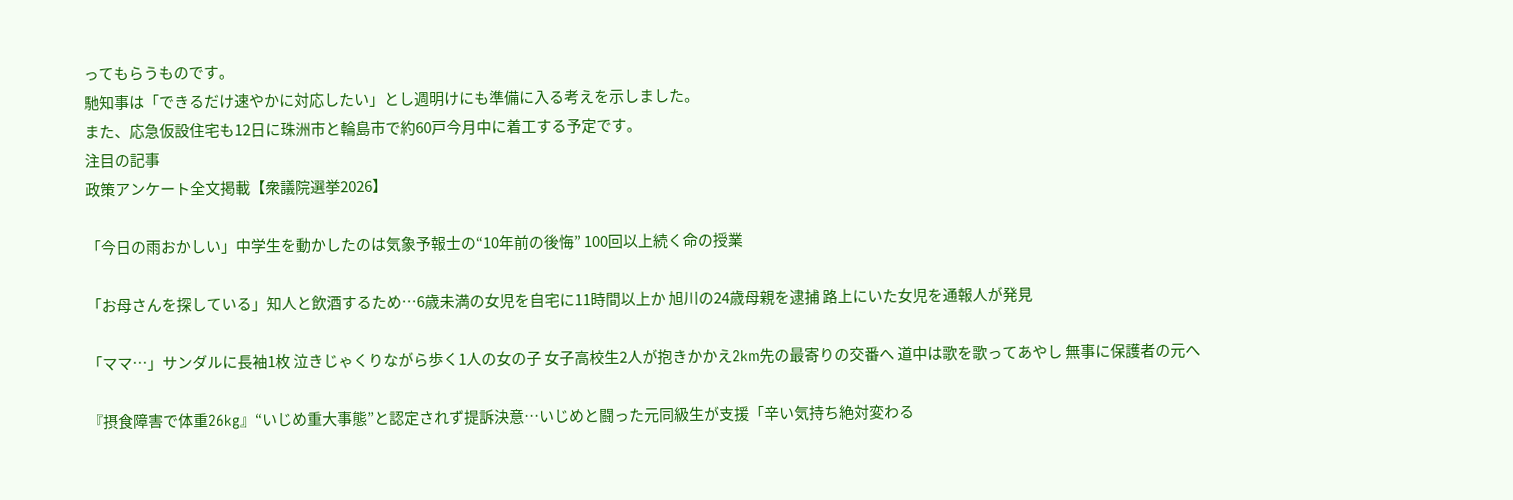ってもらうものです。
馳知事は「できるだけ速やかに対応したい」とし週明けにも準備に入る考えを示しました。
また、応急仮設住宅も12日に珠洲市と輪島市で約60戸今月中に着工する予定です。
注目の記事
政策アンケート全文掲載【衆議院選挙2026】

「今日の雨おかしい」中学生を動かしたのは気象予報士の“10年前の後悔” 100回以上続く命の授業

「お母さんを探している」知人と飲酒するため…6歳未満の女児を自宅に11時間以上か 旭川の24歳母親を逮捕 路上にいた女児を通報人が発見

「ママ…」サンダルに長袖1枚 泣きじゃくりながら歩く1人の女の子 女子高校生2人が抱きかかえ2km先の最寄りの交番へ 道中は歌を歌ってあやし 無事に保護者の元へ

『摂食障害で体重26kg』“いじめ重大事態”と認定されず提訴決意…いじめと闘った元同級生が支援「辛い気持ち絶対変わる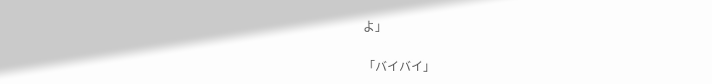よ」

「バイバイ」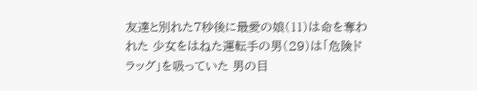友達と別れた7秒後に最愛の娘(11)は命を奪われた 少女をはねた運転手の男(29)は「危険ドラッグ」を吸っていた 男の目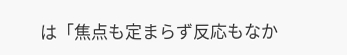は「焦点も定まらず反応もなか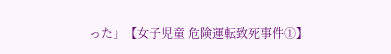った」【女子児童 危険運転致死事件①】